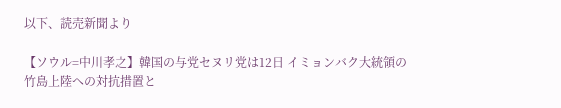以下、読売新聞より

【ソウル=中川孝之】韓国の与党セヌリ党は12日 イミョンバク大統領の竹島上陸への対抗措置と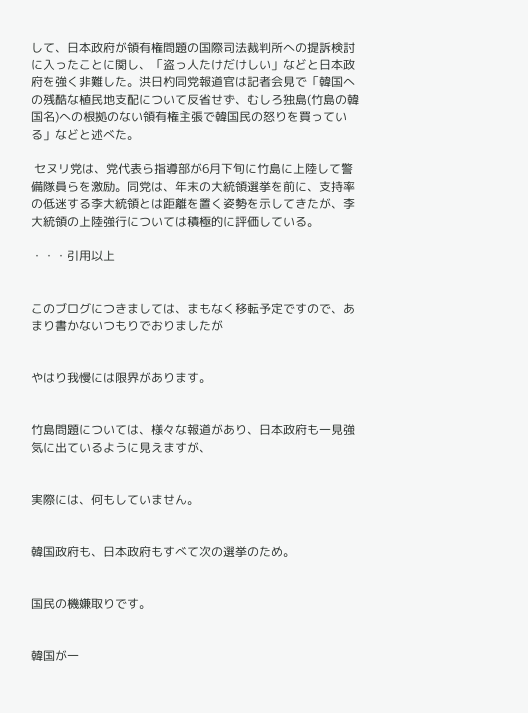して、日本政府が領有権問題の国際司法裁判所への提訴検討に入ったことに関し、「盗っ人たけだけしい」などと日本政府を強く非難した。洪日杓同党報道官は記者会見で「韓国への残酷な植民地支配について反省せず、むしろ独島(竹島の韓国名)への根拠のない領有権主張で韓国民の怒りを買っている」などと述べた。

 セヌリ党は、党代表ら指導部が6月下旬に竹島に上陸して警備隊員らを激励。同党は、年末の大統領選挙を前に、支持率の低迷する李大統領とは距離を置く姿勢を示してきたが、李大統領の上陸強行については積極的に評価している。

・・・引用以上


このブログにつきましては、まもなく移転予定ですので、あまり書かないつもりでおりましたが


やはり我慢には限界があります。


竹島問題については、様々な報道があり、日本政府も一見強気に出ているように見えますが、


実際には、何もしていません。


韓国政府も、日本政府もすべて次の選挙のため。


国民の機嫌取りです。


韓国が一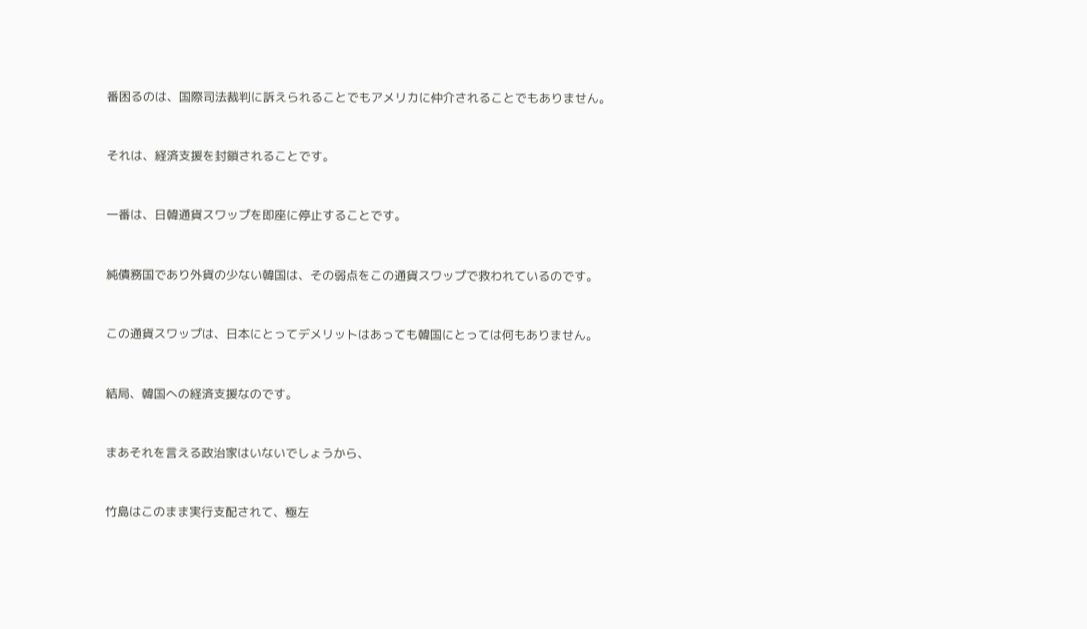番困るのは、国際司法裁判に訴えられることでもアメリカに仲介されることでもありません。


それは、経済支援を封鎖されることです。


一番は、日韓通貨スワップを即座に停止することです。


純債務国であり外貨の少ない韓国は、その弱点をこの通貨スワップで救われているのです。


この通貨スワップは、日本にとってデメリットはあっても韓国にとっては何もありません。


結局、韓国への経済支援なのです。


まあそれを言える政治家はいないでしょうから、


竹島はこのまま実行支配されて、極左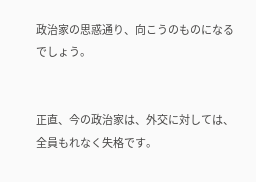政治家の思惑通り、向こうのものになるでしょう。


正直、今の政治家は、外交に対しては、全員もれなく失格です。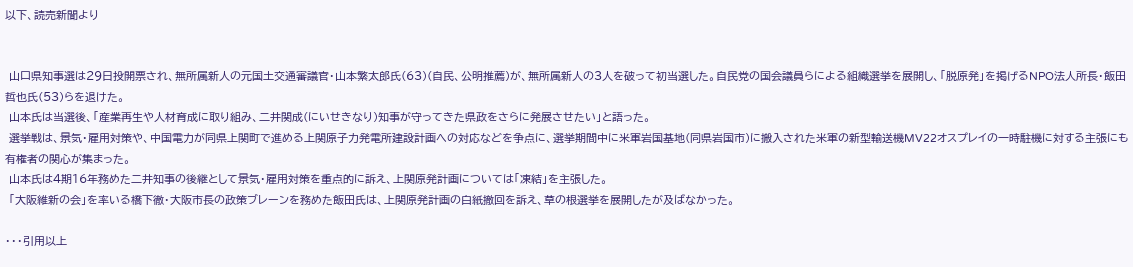以下、読売新聞より


 山口県知事選は29日投開票され、無所属新人の元国土交通審議官・山本繁太郎氏(63)(自民、公明推薦)が、無所属新人の3人を破って初当選した。自民党の国会議員らによる組織選挙を展開し、「脱原発」を掲げるNPO法人所長・飯田哲也氏(53)らを退けた。
 山本氏は当選後、「産業再生や人材育成に取り組み、二井関成(にいせきなり)知事が守ってきた県政をさらに発展させたい」と語った。
 選挙戦は、景気・雇用対策や、中国電力が同県上関町で進める上関原子力発電所建設計画への対応などを争点に、選挙期間中に米軍岩国基地(同県岩国市)に搬入された米軍の新型輸送機MV22オスプレイの一時駐機に対する主張にも有権者の関心が集まった。
 山本氏は4期16年務めた二井知事の後継として景気・雇用対策を重点的に訴え、上関原発計画については「凍結」を主張した。
 「大阪維新の会」を率いる橋下徹・大阪市長の政策ブレーンを務めた飯田氏は、上関原発計画の白紙撤回を訴え、草の根選挙を展開したが及ばなかった。

・・・引用以上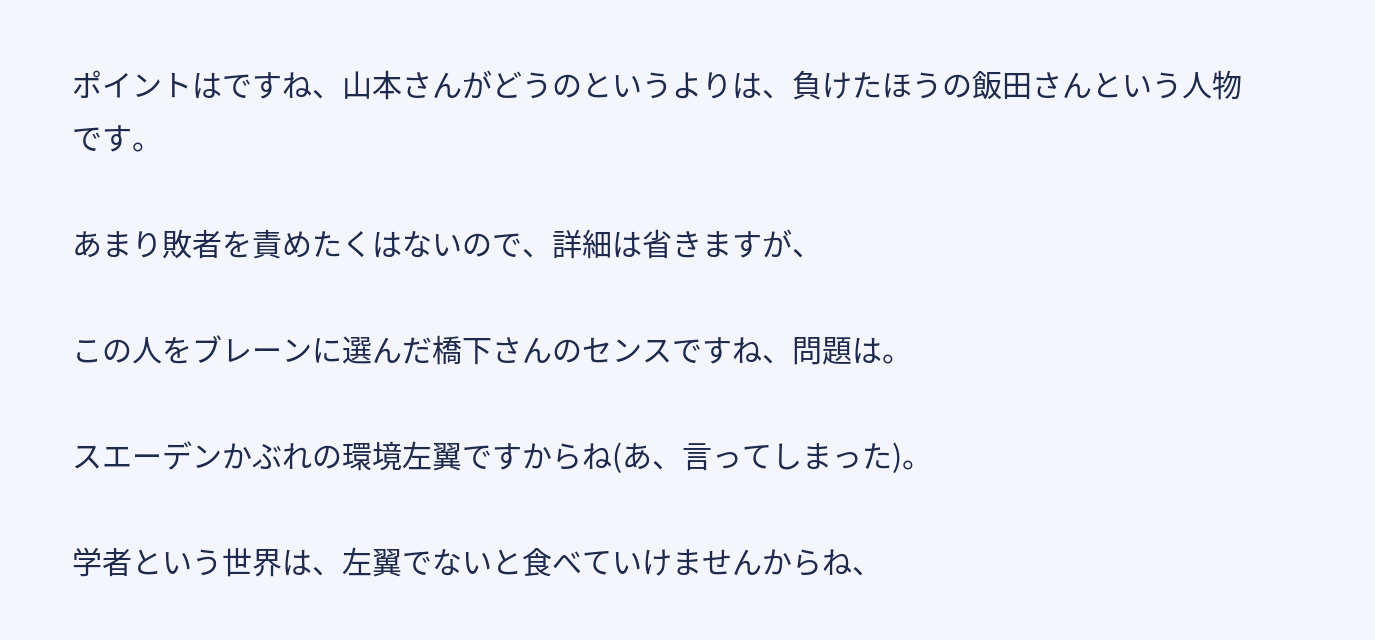ポイントはですね、山本さんがどうのというよりは、負けたほうの飯田さんという人物です。

あまり敗者を責めたくはないので、詳細は省きますが、

この人をブレーンに選んだ橋下さんのセンスですね、問題は。

スエーデンかぶれの環境左翼ですからね(あ、言ってしまった)。

学者という世界は、左翼でないと食べていけませんからね、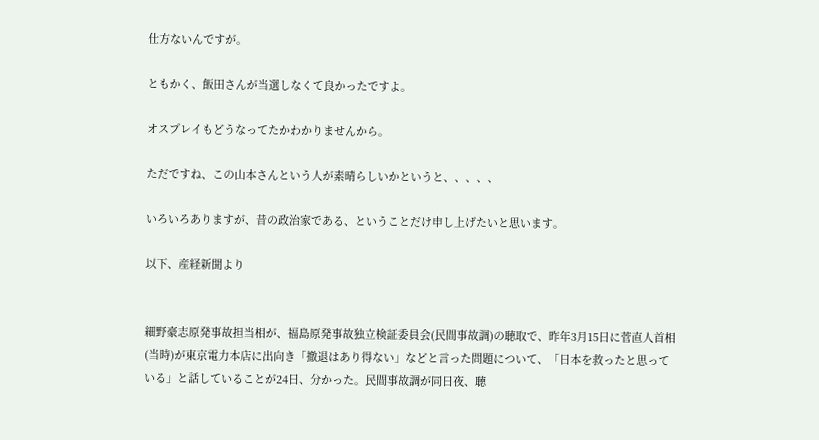仕方ないんですが。

ともかく、飯田さんが当選しなくて良かったですよ。

オスプレイもどうなってたかわかりませんから。

ただですね、この山本さんという人が素晴らしいかというと、、、、、

いろいろありますが、昔の政治家である、ということだけ申し上げたいと思います。

以下、産経新聞より


細野豪志原発事故担当相が、福島原発事故独立検証委員会(民間事故調)の聴取で、昨年3月15日に菅直人首相(当時)が東京電力本店に出向き「撤退はあり得ない」などと言った問題について、「日本を救ったと思っている」と話していることが24日、分かった。民間事故調が同日夜、聴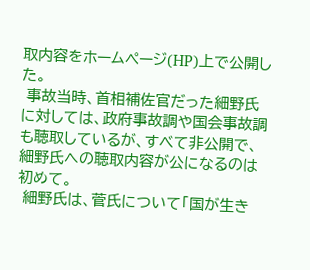取内容をホームページ(HP)上で公開した。
 事故当時、首相補佐官だった細野氏に対しては、政府事故調や国会事故調も聴取しているが、すべて非公開で、細野氏への聴取内容が公になるのは初めて。
 細野氏は、菅氏について「国が生き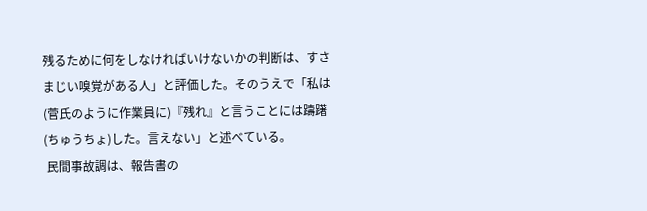残るために何をしなければいけないかの判断は、すさまじい嗅覚がある人」と評価した。そのうえで「私は(菅氏のように作業員に)『残れ』と言うことには躊躇(ちゅうちょ)した。言えない」と述べている。
 民間事故調は、報告書の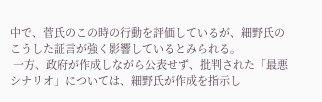中で、菅氏のこの時の行動を評価しているが、細野氏のこうした証言が強く影響しているとみられる。
 一方、政府が作成しながら公表せず、批判された「最悪シナリオ」については、細野氏が作成を指示し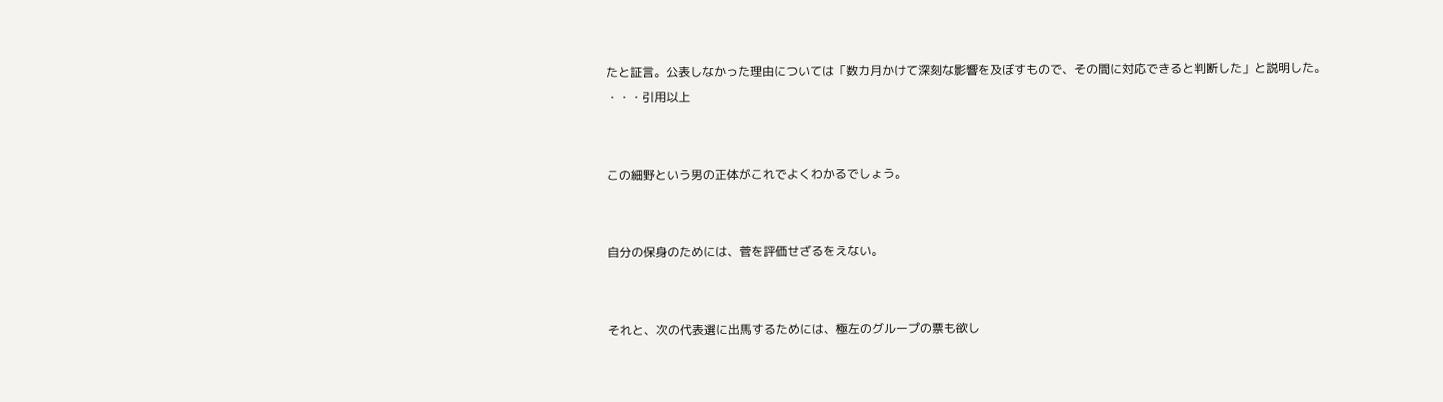たと証言。公表しなかった理由については「数カ月かけて深刻な影響を及ぼすもので、その間に対応できると判断した」と説明した。
・・・引用以上


この細野という男の正体がこれでよくわかるでしょう。


自分の保身のためには、菅を評価せざるをえない。


それと、次の代表選に出馬するためには、極左のグループの票も欲し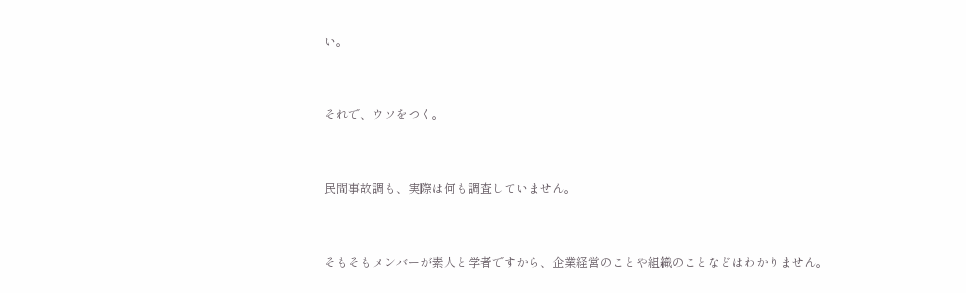い。


それで、ウソをつく。


民間事故調も、実際は何も調査していません。


そもそもメンバーが素人と学者ですから、企業経営のことや組織のことなどはわかりません。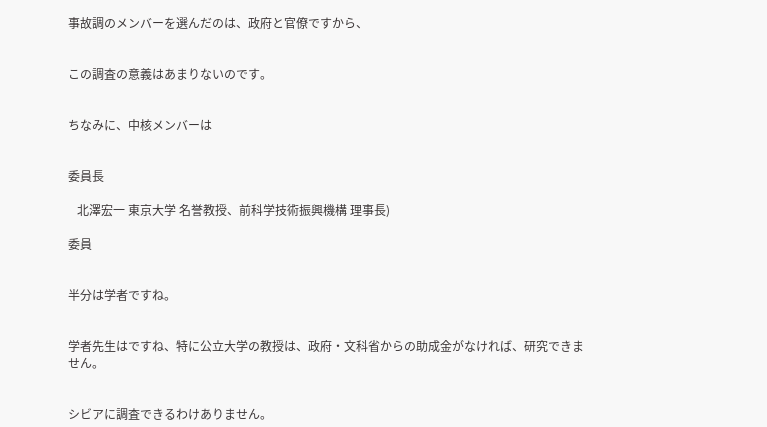事故調のメンバーを選んだのは、政府と官僚ですから、


この調査の意義はあまりないのです。


ちなみに、中核メンバーは


委員長

   北澤宏一 東京大学 名誉教授、前科学技術振興機構 理事長)

委員


半分は学者ですね。


学者先生はですね、特に公立大学の教授は、政府・文科省からの助成金がなければ、研究できません。


シビアに調査できるわけありません。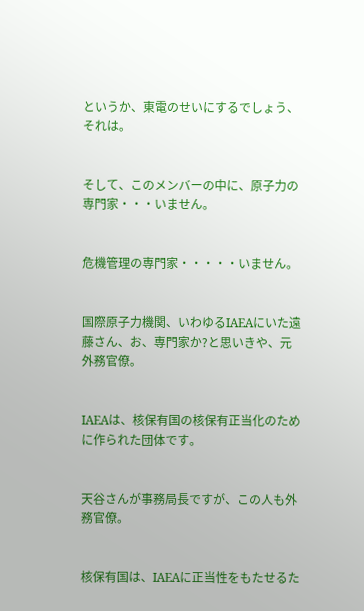というか、東電のせいにするでしょう、それは。


そして、このメンバーの中に、原子力の専門家・・・いません。


危機管理の専門家・・・・・いません。


国際原子力機関、いわゆるIAEAにいた遠藤さん、お、専門家か?と思いきや、元外務官僚。


IAEAは、核保有国の核保有正当化のために作られた団体です。


天谷さんが事務局長ですが、この人も外務官僚。


核保有国は、IAEAに正当性をもたせるた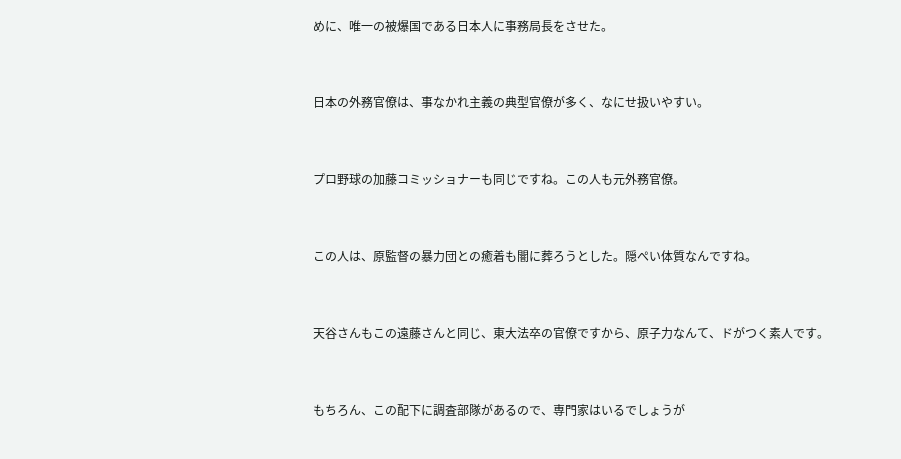めに、唯一の被爆国である日本人に事務局長をさせた。


日本の外務官僚は、事なかれ主義の典型官僚が多く、なにせ扱いやすい。


プロ野球の加藤コミッショナーも同じですね。この人も元外務官僚。


この人は、原監督の暴力団との癒着も闇に葬ろうとした。隠ぺい体質なんですね。


天谷さんもこの遠藤さんと同じ、東大法卒の官僚ですから、原子力なんて、ドがつく素人です。


もちろん、この配下に調査部隊があるので、専門家はいるでしょうが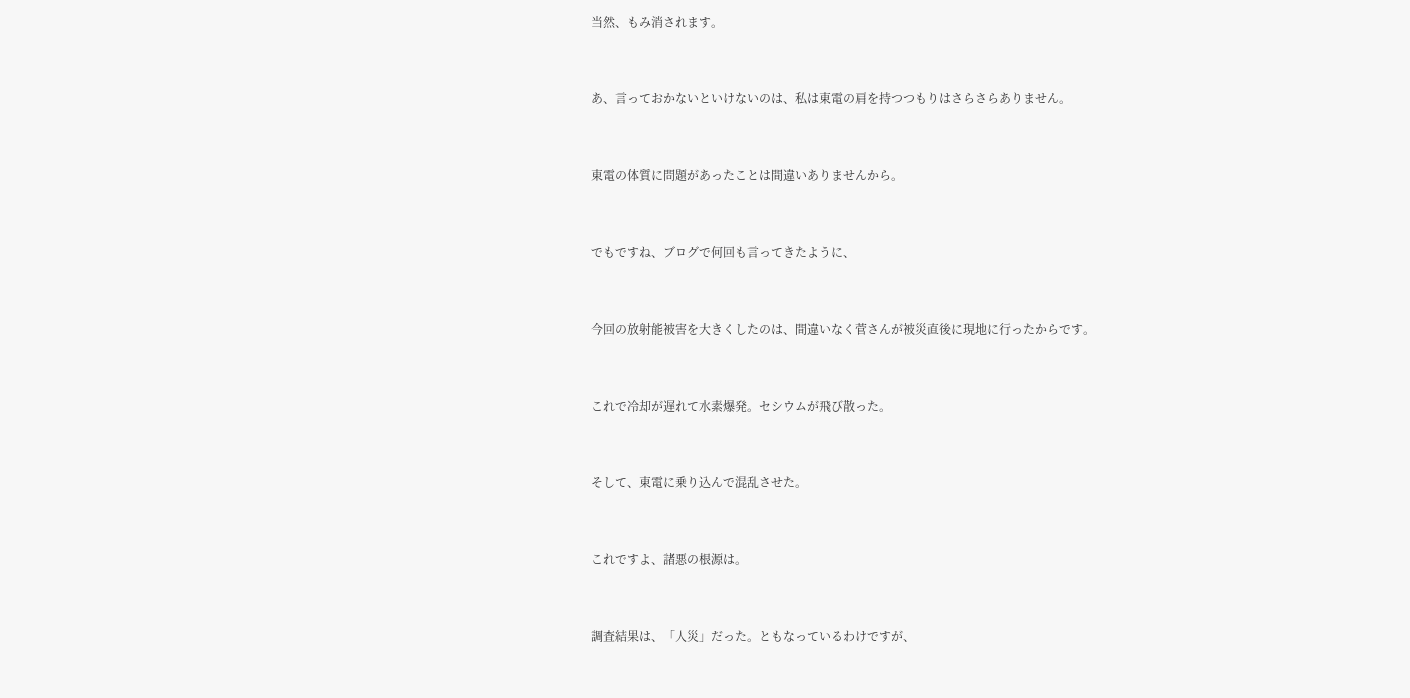当然、もみ消されます。


あ、言っておかないといけないのは、私は東電の肩を持つつもりはさらさらありません。


東電の体質に問題があったことは間違いありませんから。


でもですね、ブログで何回も言ってきたように、


今回の放射能被害を大きくしたのは、間違いなく菅さんが被災直後に現地に行ったからです。


これで冷却が遅れて水素爆発。セシウムが飛び散った。


そして、東電に乗り込んで混乱させた。


これですよ、諸悪の根源は。


調査結果は、「人災」だった。ともなっているわけですが、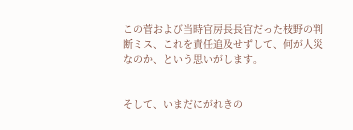この菅および当時官房長長官だった枝野の判断ミス、これを責任追及せずして、何が人災なのか、という思いがします。


そして、いまだにがれきの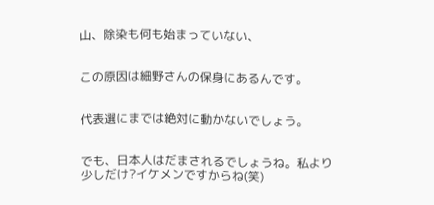山、除染も何も始まっていない、


この原因は細野さんの保身にあるんです。


代表選にまでは絶対に動かないでしょう。


でも、日本人はだまされるでしょうね。私より少しだけ?イケメンですからね(笑)